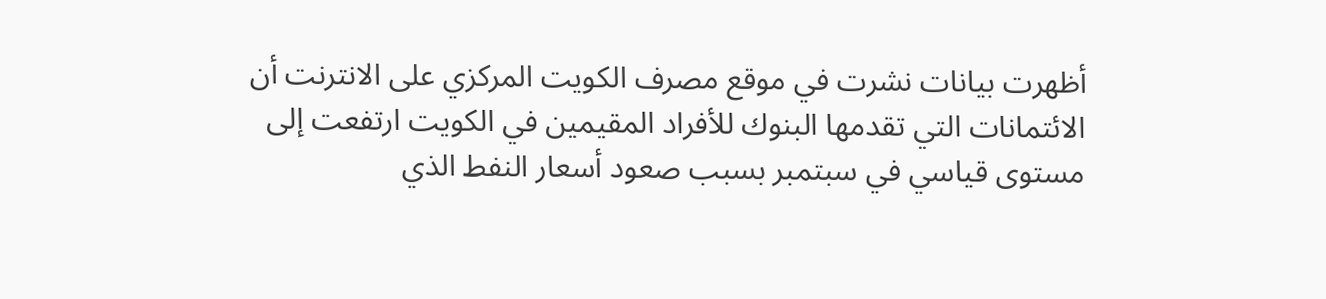أظهرت بيانات نشرت في موقع مصرف الكويت المركزي على الانترنت أن الائتمانات التي تقدمها البنوك للأفراد المقيمين في الكويت ارتفعت إلى مستوى قياسي في سبتمبر بسبب صعود أسعار النفط الذي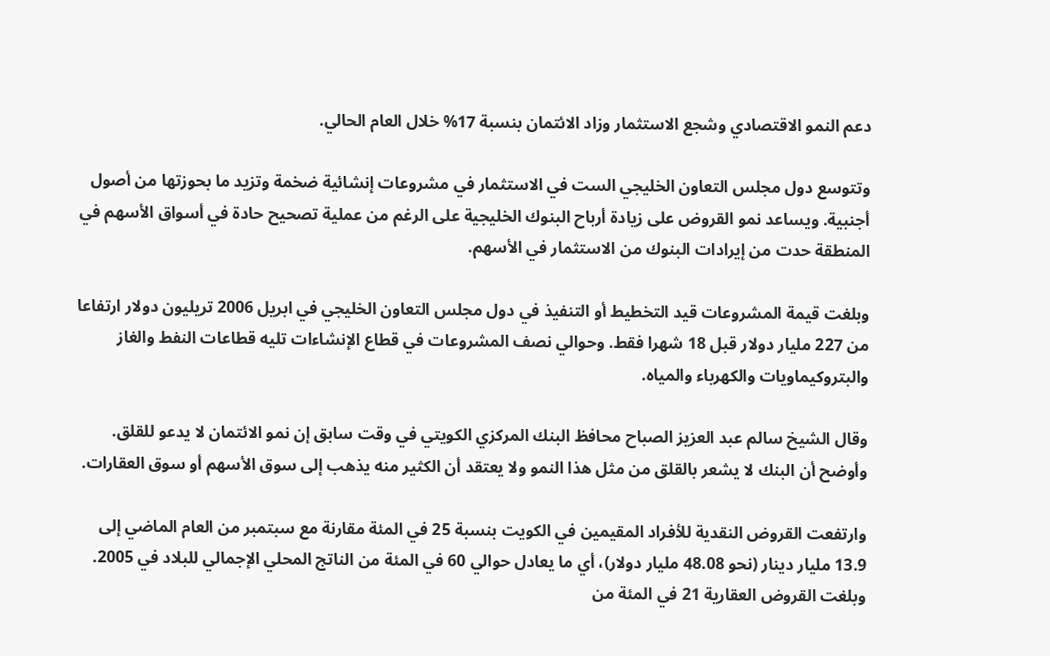دعم النمو الاقتصادي وشجع الاستثمار وزاد الائتمان بنسبة 17% خلال العام الحالي.

وتتوسع دول مجلس التعاون الخليجي الست في الاستثمار في مشروعات إنشائية ضخمة وتزيد ما بحوزتها من أصول أجنبية. ويساعد نمو القروض على زيادة أرباح البنوك الخليجية على الرغم من عملية تصحيح حادة في أسواق الأسهم في المنطقة حدت من إيرادات البنوك من الاستثمار في الأسهم.

وبلغت قيمة المشروعات قيد التخطيط أو التنفيذ في دول مجلس التعاون الخليجي في ابريل 2006 تريليون دولار ارتفاعا من 227 مليار دولار قبل 18 شهرا فقط. وحوالي نصف المشروعات في قطاع الإنشاءات تليه قطاعات النفط والغاز والبتروكيماويات والكهرباء والمياه.

وقال الشيخ سالم عبد العزيز الصباح محافظ البنك المركزي الكويتي في وقت سابق إن نمو الائتمان لا يدعو للقلق. وأوضح أن البنك لا يشعر بالقلق من مثل هذا النمو ولا يعتقد أن الكثير منه يذهب إلى سوق الأسهم أو سوق العقارات.

وارتفعت القروض النقدية للأفراد المقيمين في الكويت بنسبة 25 في المئة مقارنة مع سبتمبر من العام الماضي إلى 13.9 مليار دينار (نحو 48.08 مليار دولار)، أي ما يعادل حوالي 60 في المئة من الناتج المحلي الإجمالي للبلاد في 2005. وبلغت القروض العقارية 21 في المئة من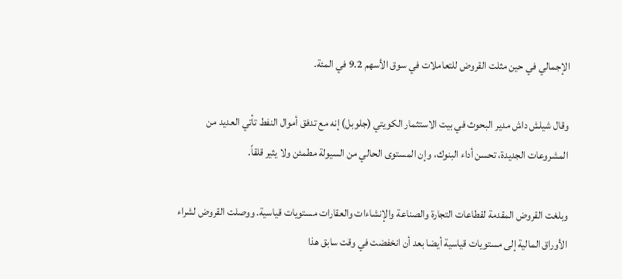الإجمالي في حين مثلت القروض للتعاملات في سوق الأسهم 9.2 في المئة.

وقال شيلش داش مدير البحوث في بيت الاستثمار الكويتي (جلوبل) إنه مع تدفق أموال النفط تأتي العديد من المشروعات الجديدة، تحسن أداء البنوك، وإن المستوى الحالي من السيولة مطمئن ولا يثير قلقاً.

وبلغت القروض المقدمة لقطاعات التجارة والصناعة والإنشاءات والعقارات مستويات قياسية. ووصلت القروض لشراء الأوراق المالية إلى مستويات قياسية أيضا بعد أن انخفضت في وقت سابق هذا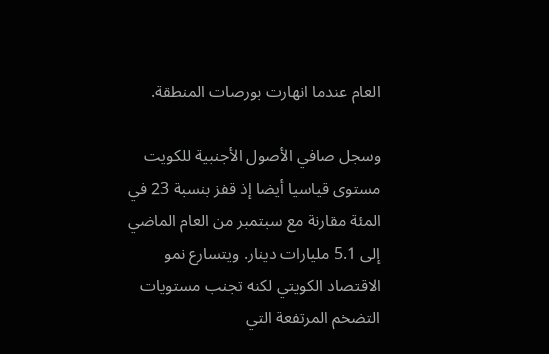العام عندما انهارت بورصات المنطقة.

وسجل صافي الأصول الأجنبية للكويت مستوى قياسيا أيضا إذ قفز بنسبة 23 في المئة مقارنة مع سبتمبر من العام الماضي إلى 5.1 مليارات دينار. ويتسارع نمو الاقتصاد الكويتي لكنه تجنب مستويات التضخم المرتفعة التي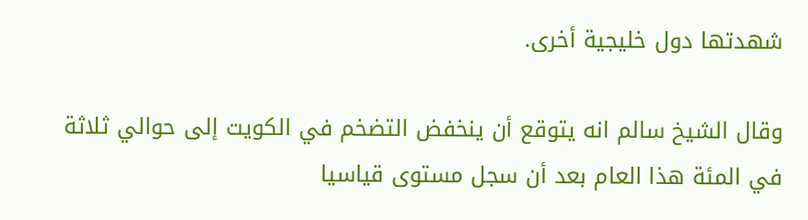شهدتها دول خليجية أخرى.

وقال الشيخ سالم انه يتوقع أن ينخفض التضخم في الكويت إلى حوالي ثلاثة في المئة هذا العام بعد أن سجل مستوى قياسيا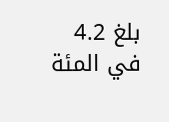بلغ 4.2 في المئة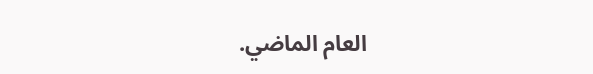العام الماضي.